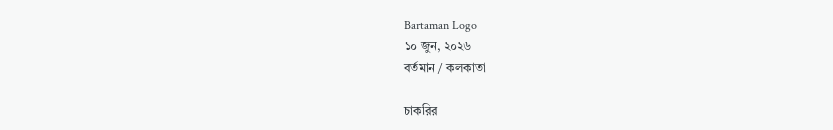Bartaman Logo
১০ জুন, ২০২৬
বর্তমান / কলকাতা

চাকরির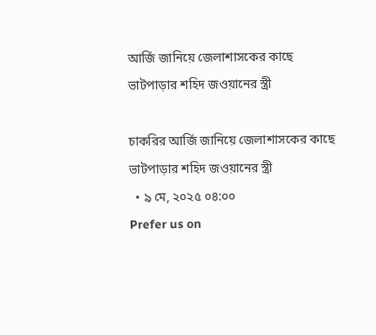আর্জি জানিয়ে জেলাশাসকের কাছে ভাটপাড়ার শহিদ জওয়ানের স্ত্রী

চাকরির আর্জি জানিয়ে জেলাশাসকের কাছে ভাটপাড়ার শহিদ জওয়ানের স্ত্রী
  • ৯ মে, ২০২৫ ০৪:০০
Prefer us on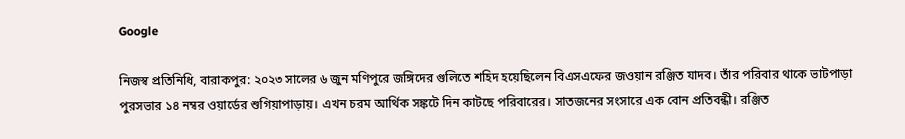Google

নিজস্ব প্রতিনিধি, বারাকপুর: ২০২৩ সালের ৬ জুন মণিপুরে জঙ্গিদের গুলিতে শহিদ হয়েছিলেন বিএসএফের জওয়ান রঞ্জিত যাদব। তাঁর পরিবার থাকে ভাটপাড়া পুরসভার ১৪ নম্বর ওয়ার্ডের শুগিয়াপাড়ায়। এখন চরম আর্থিক সঙ্কটে দিন কাটছে পরিবারের। সাতজনের সংসারে এক বোন প্রতিবন্ধী। রঞ্জিত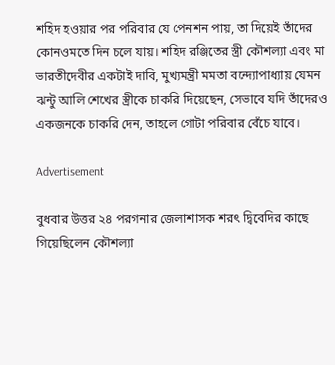শহিদ হওয়ার পর পরিবার যে পেনশন পায়, তা দিয়েই তাঁদের কোনওমতে দিন চলে যায়। শহিদ রঞ্জিতের স্ত্রী কৌশল্যা এবং মা ভারতীদেবীর একটাই দাবি, মুখ্যমন্ত্রী মমতা বন্দ্যোপাধ্যায় যেমন ঝন্টু আলি শেখের স্ত্রীকে চাকরি দিয়েছেন, সেভাবে যদি তাঁদেরও একজনকে চাকরি দেন, তাহলে গোটা পরিবার বেঁচে যাবে।

Advertisement

বুধবার উত্তর ২৪ পরগনার জেলাশাসক শরৎ দ্বিবেদির কাছে গিয়েছিলেন কৌশল্যা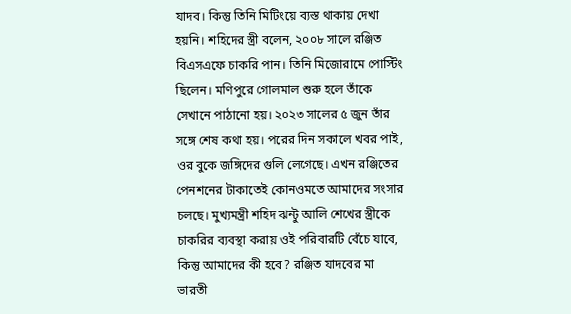যাদব। কিন্তু তিনি মিটিংয়ে ব্যস্ত থাকায় দেখা হয়নি। শহিদের স্ত্রী বলেন, ২০০৮ সালে রঞ্জিত বিএসএফে চাকরি পান। তিনি মিজোরামে পোস্টিং ছিলেন। মণিপুরে গোলমাল শুরু হলে তাঁকে সেখানে পাঠানো হয়। ২০২৩ সালের ৫ জুন তাঁর সঙ্গে শেষ কথা হয়। পরের দিন সকালে খবর পাই, ওর বুকে জঙ্গিদের গুলি লেগেছে। এখন রঞ্জিতের পেনশনের টাকাতেই কোনওমতে আমাদের সংসার চলছে। মুখ্যমন্ত্রী শহিদ ঝন্টু আলি শেখের স্ত্রীকে চাকরির ব্যবস্থা করায় ওই পরিবারটি বেঁচে যাবে, কিন্তু আমাদের কী হবে? রঞ্জিত যাদবের মা ভারতী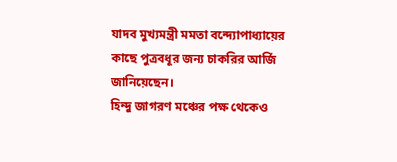যাদব মুখ্যমন্ত্রী মমতা বন্দ্যোপাধ্যায়ের কাছে পুত্রবধূর জন্য চাকরির আর্জি জানিয়েছেন।
হিন্দু জাগরণ মঞ্চের পক্ষ থেকেও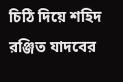চিঠি দিয়ে শহিদ রঞ্জিত যাদবের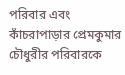পরিবার এবং কাঁচরাপাড়ার প্রেমকুমার চৌধুরীর পরিবারকে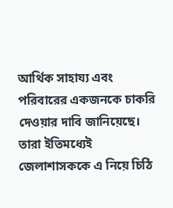আর্থিক সাহায্য এবং পরিবারের একজনকে চাকরি দেওয়ার দাবি জানিয়েছে। তারা ইতিমধ্যেই জেলাশাসককে এ নিয়ে চিঠি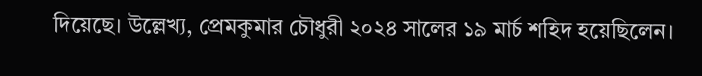দিয়েছে। উল্লেখ্য, প্রেমকুমার চৌধুরী ২০২৪ সালের ১৯ মার্চ শহিদ হয়েছিলেন।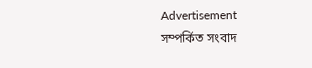Advertisement
সম্পর্কিত সংবাদ